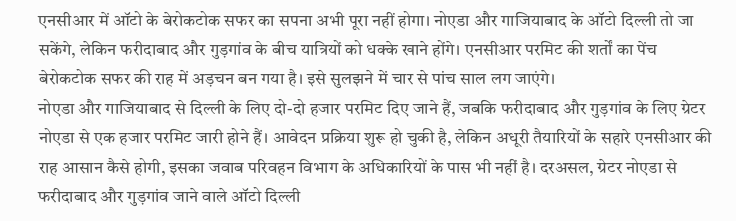एनसीआर में ऑटो के बेरोकटोक सफर का सपना अभी पूरा नहीं होगा। नोएडा और गाजियाबाद के ऑटो दिल्ली तो जा सकेंगे, लेकिन फरीदाबाद और गुड़गांव के बीच यात्रियों को धक्के खाने होंगे। एनसीआर परमिट की शर्तों का पेंच बेरोकटोक सफर की राह में अड़चन बन गया है। इसे सुलझने में चार से पांच साल लग जाएंगे।
नोएडा और गाजियाबाद से दिल्ली के लिए दो-दो हजार परमिट दिए जाने हैं, जबकि फरीदाबाद और गुड़गांव के लिए ग्रेटर नोएडा से एक हजार परमिट जारी होने हैं। आवेदन प्रक्रिया शुरू हो चुकी है, लेकिन अधूरी तैयारियों के सहारे एनसीआर की राह आसान कैसे होगी, इसका जवाब परिवहन विभाग के अधिकारियों के पास भी नहीं है। दरअसल, ग्रेटर नोएडा से फरीदाबाद और गुड़गांव जाने वाले ऑटो दिल्ली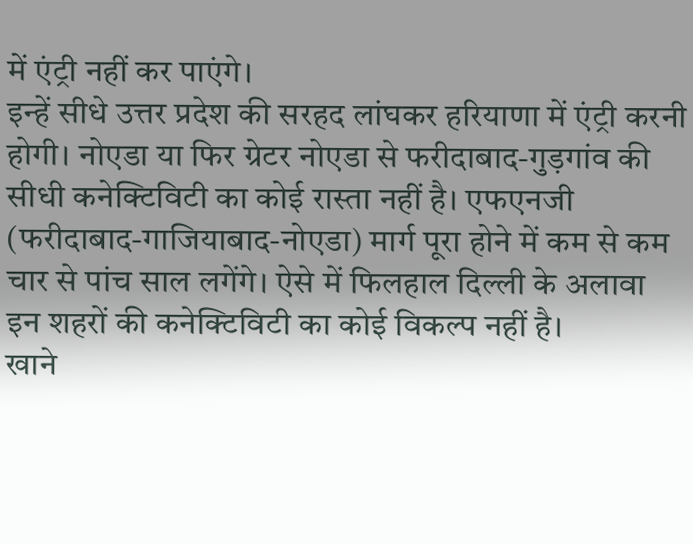में एंट्री नहीं कर पाएंगे।
इन्हें सीधे उत्तर प्रदेश की सरहद लांघकर हरियाणा में एंट्री करनी होगी। नोएडा या फिर ग्रेटर नोएडा से फरीदाबाद-गुड़गांव की सीधी कनेक्टिविटी का कोई रास्ता नहीं है। एफएनजी (फरीदाबाद-गाजियाबाद-नोएडा) मार्ग पूरा होने में कम से कम चार से पांच साल लगेंगे। ऐसे में फिलहाल दिल्ली के अलावा इन शहरों की कनेक्टिविटी का कोई विकल्प नहीं है।
खाने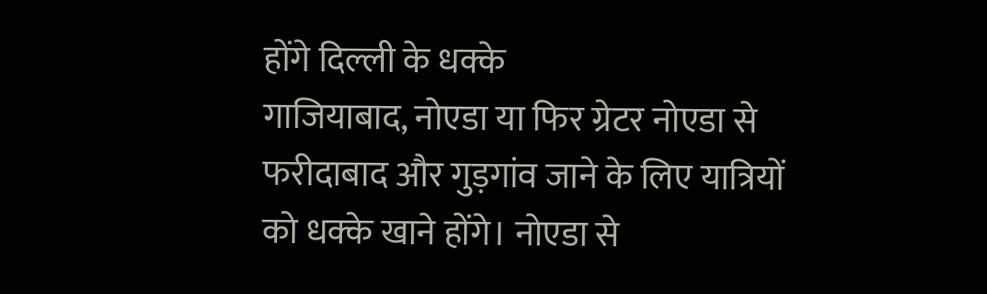होंगे दिल्ली के धक्के
गाजियाबाद, नोएडा या फिर ग्रेटर नोएडा से फरीदाबाद और गुड़गांव जाने के लिए यात्रियों को धक्के खाने होंगे। नोएडा से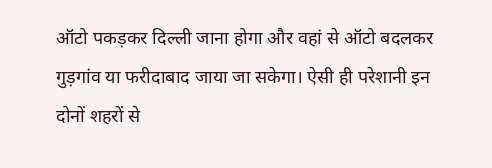ऑटो पकड़कर दिल्ली जाना होगा और वहां से ऑटो बदलकर गुड़गांव या फरीदाबाद जाया जा सकेगा। ऐसी ही परेशानी इन दोनों शहरों से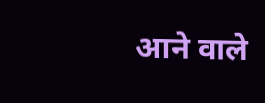आने वाले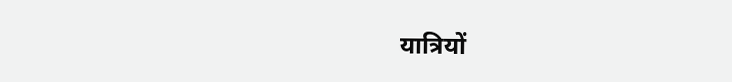यात्रियों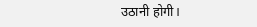उठानी होगी।